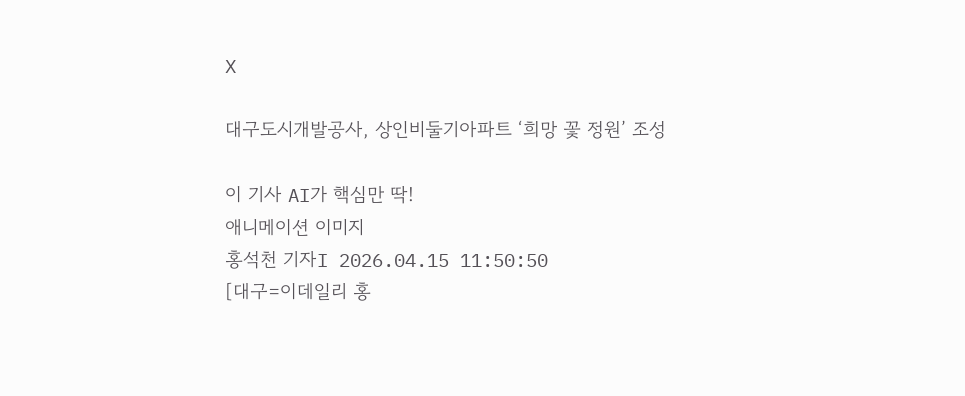X

대구도시개발공사, 상인비둘기아파트 ‘희망 꽃 정원’ 조성

이 기사 AI가 핵심만 딱!
애니메이션 이미지
홍석천 기자I 2026.04.15 11:50:50
[대구=이데일리 홍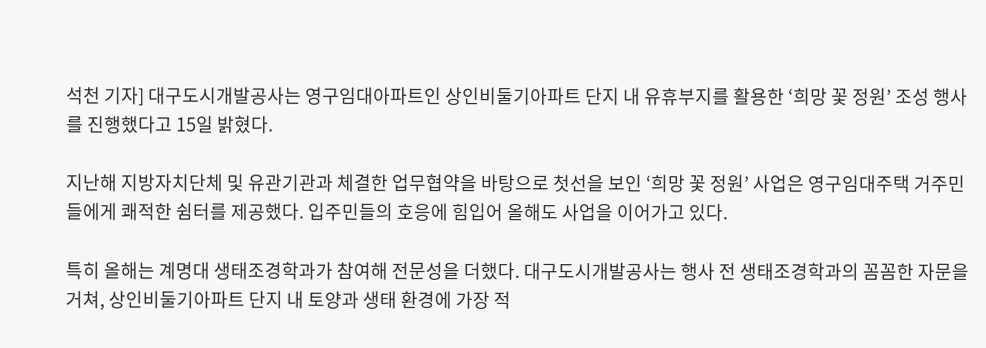석천 기자] 대구도시개발공사는 영구임대아파트인 상인비둘기아파트 단지 내 유휴부지를 활용한 ‘희망 꽃 정원’ 조성 행사를 진행했다고 15일 밝혔다.

지난해 지방자치단체 및 유관기관과 체결한 업무협약을 바탕으로 첫선을 보인 ‘희망 꽃 정원’ 사업은 영구임대주택 거주민들에게 쾌적한 쉼터를 제공했다. 입주민들의 호응에 힘입어 올해도 사업을 이어가고 있다.

특히 올해는 계명대 생태조경학과가 참여해 전문성을 더했다. 대구도시개발공사는 행사 전 생태조경학과의 꼼꼼한 자문을 거쳐, 상인비둘기아파트 단지 내 토양과 생태 환경에 가장 적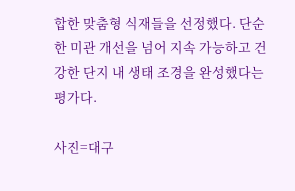합한 맞춤형 식재들을 선정했다. 단순한 미관 개선을 넘어 지속 가능하고 건강한 단지 내 생태 조경을 완성했다는 평가다.

사진=대구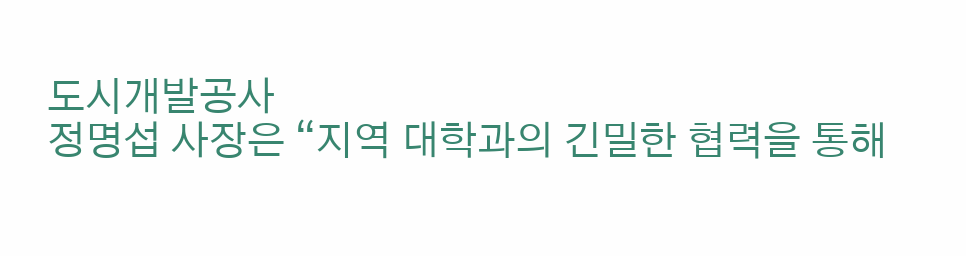도시개발공사
정명섭 사장은 “지역 대학과의 긴밀한 협력을 통해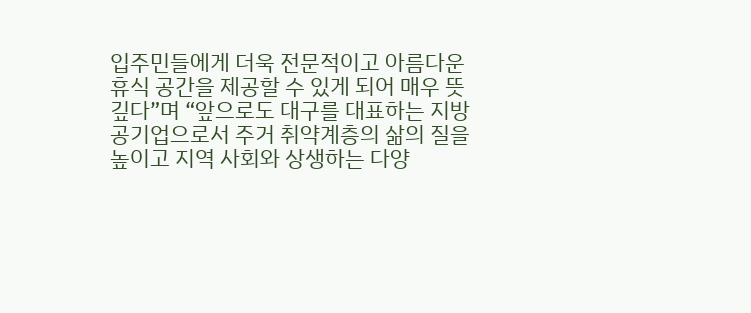입주민들에게 더욱 전문적이고 아름다운 휴식 공간을 제공할 수 있게 되어 매우 뜻깊다”며 “앞으로도 대구를 대표하는 지방공기업으로서 주거 취약계층의 삶의 질을 높이고 지역 사회와 상생하는 다양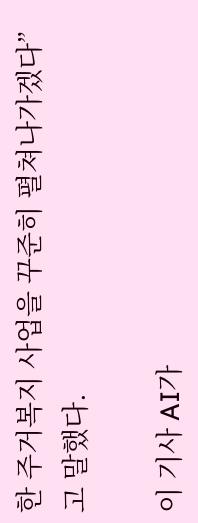한 주거복지 사업을 꾸준히 펼쳐나가겠다”고 말했다.

이 기사 AI가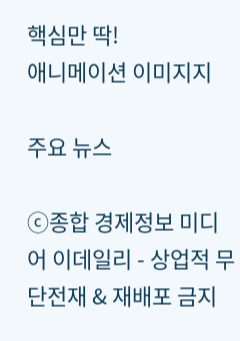핵심만 딱!
애니메이션 이미지지

주요 뉴스

ⓒ종합 경제정보 미디어 이데일리 - 상업적 무단전재 & 재배포 금지